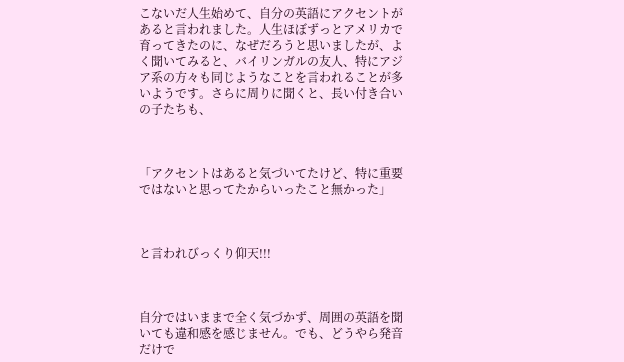こないだ人生始めて、自分の英語にアクセントがあると言われました。人生ほぼずっとアメリカで育ってきたのに、なぜだろうと思いましたが、よく聞いてみると、バイリンガルの友人、特にアジア系の方々も同じようなことを言われることが多いようです。さらに周りに聞くと、長い付き合いの子たちも、



「アクセントはあると気づいてたけど、特に重要ではないと思ってたからいったこと無かった」



と言われびっくり仰天!!!



自分ではいままで全く気づかず、周囲の英語を聞いても違和感を感じません。でも、どうやら発音だけで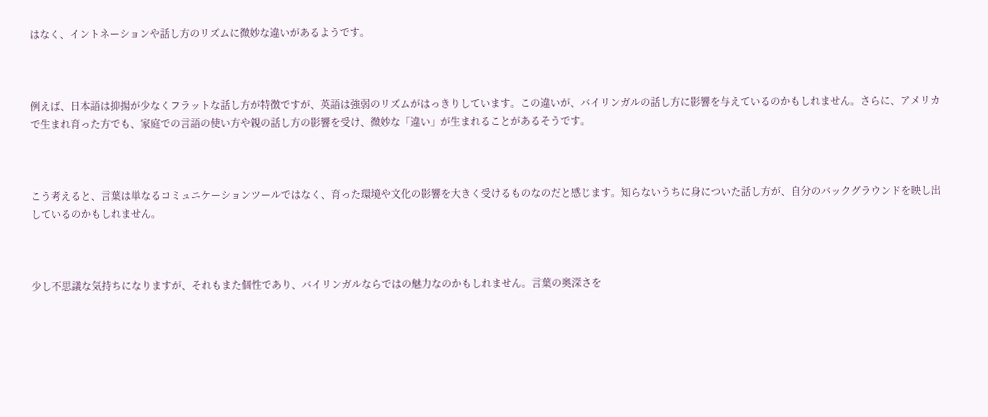はなく、イントネーションや話し方のリズムに微妙な違いがあるようです。



例えば、日本語は抑揚が少なくフラットな話し方が特徴ですが、英語は強弱のリズムがはっきりしています。この違いが、バイリンガルの話し方に影響を与えているのかもしれません。さらに、アメリカで生まれ育った方でも、家庭での言語の使い方や親の話し方の影響を受け、微妙な「違い」が生まれることがあるそうです。



こう考えると、言葉は単なるコミュニケーションツールではなく、育った環境や文化の影響を大きく受けるものなのだと感じます。知らないうちに身についた話し方が、自分のバックグラウンドを映し出しているのかもしれません。



少し不思議な気持ちになりますが、それもまた個性であり、バイリンガルならではの魅力なのかもしれません。言葉の奥深さを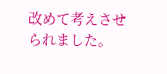改めて考えさせられました。